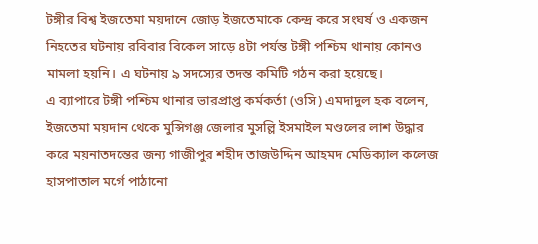টঙ্গীর বিশ্ব ইজতেমা ময়দানে জোড় ইজতেমাকে কেন্দ্র করে সংঘর্ষ ও একজন নিহতের ঘটনায় রবিবার বিকেল সাড়ে ৪টা পর্যন্ত টঙ্গী পশ্চিম থানায় কোনও মামলা হয়নি। এ ঘটনায় ৯ সদস্যের তদন্ত কমিটি গঠন করা হয়েছে।
এ ব্যাপারে টঙ্গী পশ্চিম থানার ভারপ্রাপ্ত কর্মকর্তা (ওসি) এমদাদুল হক বলেন, ইজতেমা ময়দান থেকে মুন্সিগঞ্জ জেলার মুসল্লি ইসমাইল মণ্ডলের লাশ উদ্ধার করে ময়নাতদন্তের জন্য গাজীপুর শহীদ তাজউদ্দিন আহমদ মেডিক্যাল কলেজ হাসপাতাল মর্গে পাঠানো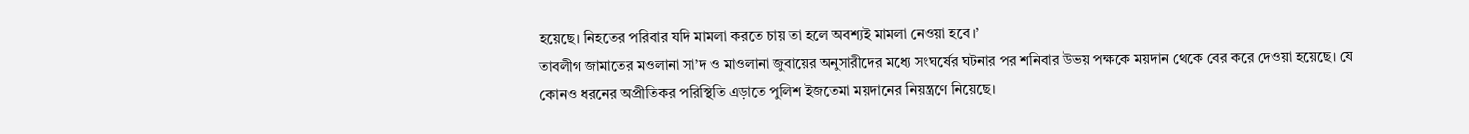হয়েছে। নিহতের পরিবার যদি মামলা করতে চায় তা হলে অবশ্যই মামলা নেওয়া হবে।’
তাবলীগ জামাতের মওলানা সা’দ ও মাওলানা জুবায়ের অনুসারীদের মধ্যে সংঘর্ষের ঘটনার পর শনিবার উভয় পক্ষকে ময়দান থেকে বের করে দেওয়া হয়েছে। যে কোনও ধরনের অপ্রীতিকর পরিস্থিতি এড়াতে পুলিশ ইজতেমা ময়দানের নিয়ন্ত্রণে নিয়েছে।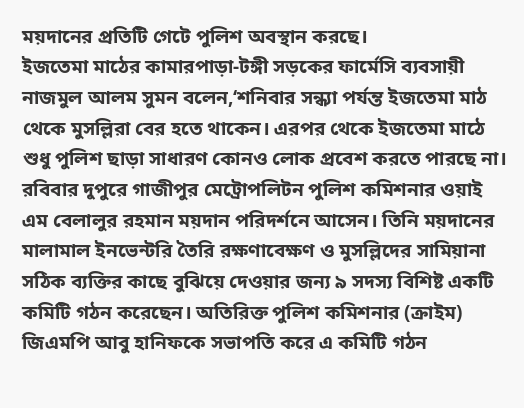ময়দানের প্রতিটি গেটে পুলিশ অবস্থান করছে।
ইজতেমা মাঠের কামারপাড়া-টঙ্গী সড়কের ফার্মেসি ব্যবসায়ী নাজমুল আলম সুমন বলেন,‘শনিবার সন্ধ্যা পর্যন্ত ইজতেমা মাঠ থেকে মুসল্লিরা বের হতে থাকেন। এরপর থেকে ইজতেমা মাঠে শুধু পুলিশ ছাড়া সাধারণ কোনও লোক প্রবেশ করতে পারছে না।
রবিবার দুপুরে গাজীপুর মেট্রোপলিটন পুলিশ কমিশনার ওয়াই এম বেলালুর রহমান ময়দান পরিদর্শনে আসেন। তিনি ময়দানের মালামাল ইনভেন্টরি তৈরি রক্ষণাবেক্ষণ ও মুসল্লিদের সামিয়ানা সঠিক ব্যক্তির কাছে বুঝিয়ে দেওয়ার জন্য ৯ সদস্য বিশিষ্ট একটি কমিটি গঠন করেছেন। অতিরিক্ত পুলিশ কমিশনার (ক্রাইম) জিএমপি আবু হানিফকে সভাপতি করে এ কমিটি গঠন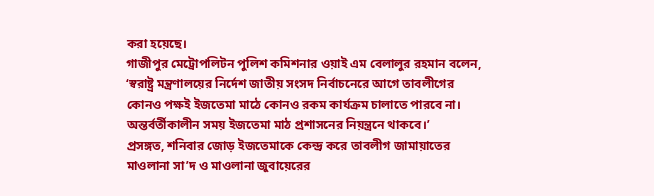করা হয়েছে।
গাজীপুর মেট্রোপলিটন পুলিশ কমিশনার ওয়াই এম বেলালুর রহমান বলেন, ‘স্বরাষ্ট্র মন্ত্রণালয়ের নির্দেশ জাতীয় সংসদ নির্বাচনেরে আগে তাবলীগের কোনও পক্ষই ইজতেমা মাঠে কোনও রকম কার্যক্রম চালাতে পারবে না। অন্তর্বর্তীকালীন সময় ইজতেমা মাঠ প্রশাসনের নিয়ন্ত্রনে থাকবে।’
প্রসঙ্গত, শনিবার জোড় ইজতেমাকে কেন্দ্র করে তাবলীগ জামায়াতের মাওলানা সা’দ ও মাওলানা জুবায়েরের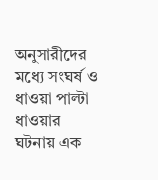অনুসারীদের মধ্যে সংঘর্ষ ও ধাওয়া পাল্টা ধাওয়ার ঘটনায় এক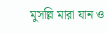মুসল্লি মারা যান ও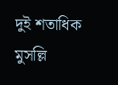দুই শতাধিক মুসল্লি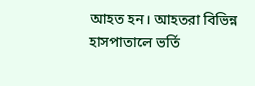আহত হন। আহতরা বিভিন্ন হাসপাতালে ভর্তি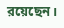রয়েছেন।